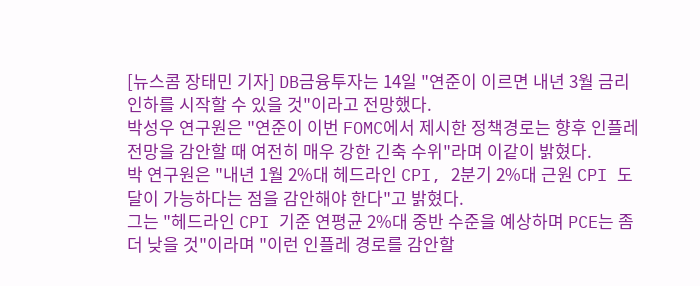[뉴스콤 장태민 기자] DB금융투자는 14일 "연준이 이르면 내년 3월 금리인하를 시작할 수 있을 것"이라고 전망했다.
박성우 연구원은 "연준이 이번 FOMC에서 제시한 정책경로는 향후 인플레 전망을 감안할 때 여전히 매우 강한 긴축 수위"라며 이같이 밝혔다.
박 연구원은 "내년 1월 2%대 헤드라인 CPI, 2분기 2%대 근원 CPI 도달이 가능하다는 점을 감안해야 한다"고 밝혔다.
그는 "헤드라인 CPI 기준 연평균 2%대 중반 수준을 예상하며 PCE는 좀더 낮을 것"이라며 "이런 인플레 경로를 감안할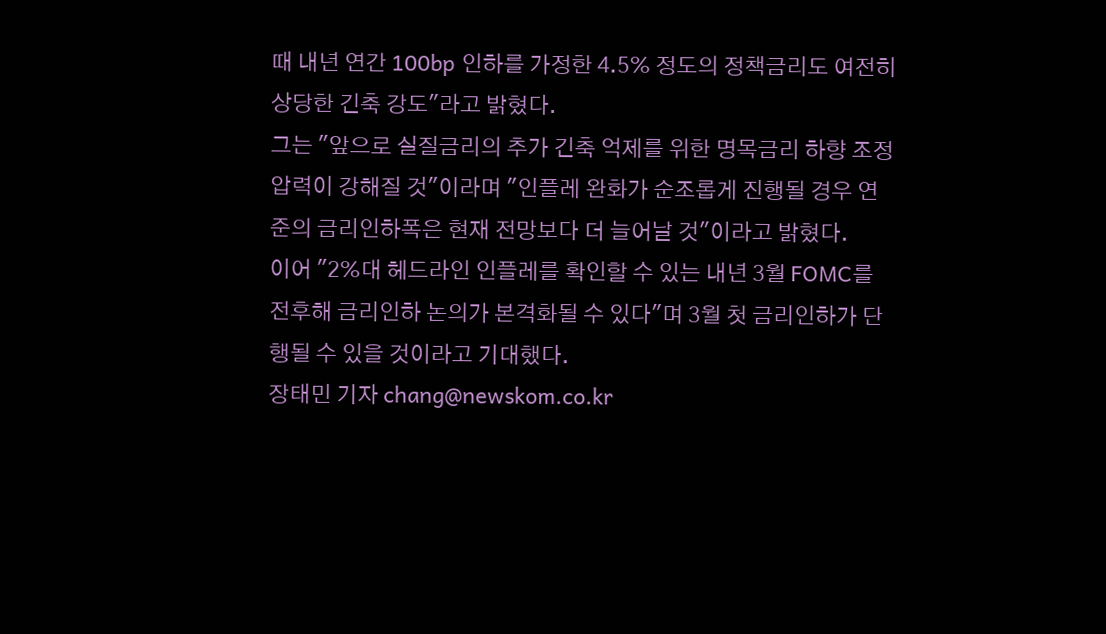때 내년 연간 100bp 인하를 가정한 4.5% 정도의 정책금리도 여전히 상당한 긴축 강도"라고 밝혔다.
그는 "앞으로 실질금리의 추가 긴축 억제를 위한 명목금리 하향 조정 압력이 강해질 것"이라며 "인플레 완화가 순조롭게 진행될 경우 연준의 금리인하폭은 현재 전망보다 더 늘어날 것"이라고 밝혔다.
이어 "2%대 헤드라인 인플레를 확인할 수 있는 내년 3월 FOMC를 전후해 금리인하 논의가 본격화될 수 있다"며 3월 첫 금리인하가 단행될 수 있을 것이라고 기대했다.
장태민 기자 chang@newskom.co.kr